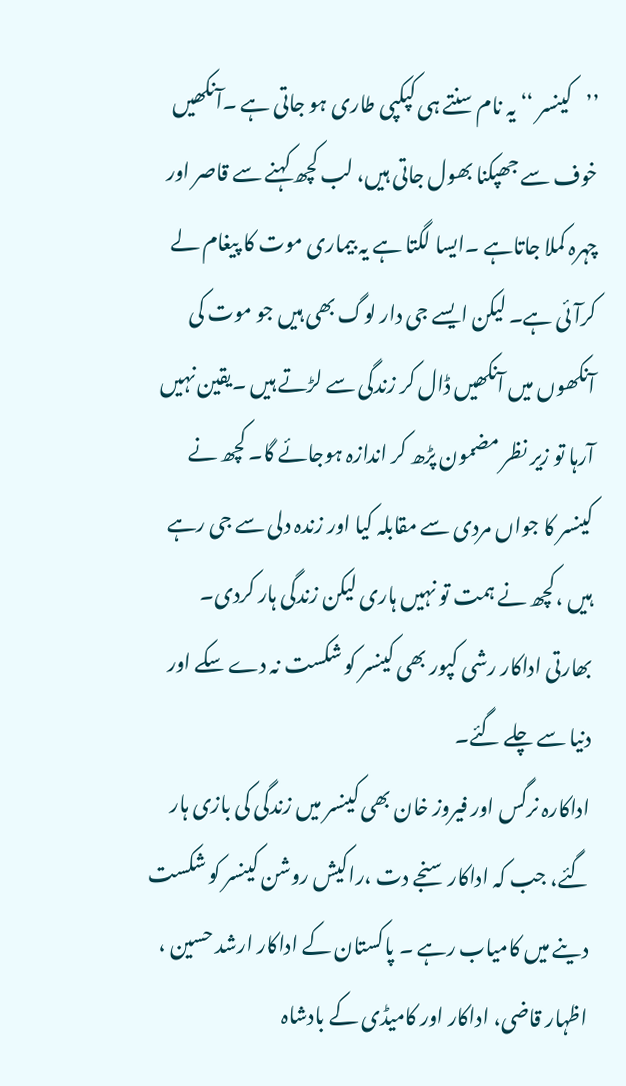’’کینسر ‘‘ یہ نام سنتے ہی کپکپی طاری ہو جاتی ہے ۔آنکھیں خوف سے جھپکنا بھول جاتی ہیں، لب کچھ کہنے سے قاصر اور چہرہ کملا جاتاہے ۔ایسا لگتا ہے یہ بیماری موت کا پیغام لے کرآئی ہے۔ لیکن ایسے جی دار لوگ بھی ہیں جو موت کی آنکھوں میں آنکھیں ڈال کر زندگی سے لڑتے ہیں ۔یقین نہیں آرہا تو زیر نظر مضمون پڑھ کر اندازہ ہوجائے گا۔ کچھ نے کینسر کا جواں مردی سے مقابلہ کیا اور زندہ دلی سے جی رہے ہیں ،کچھ نے ہمت تو نہیں ہاری لیکن زندگی ہار کردی۔
بھارتی اداکار رشی کپور بھی کینسر کو شکست نہ دے سکے اور دنیا سے چلے گئے۔
اداکارہ نرگس اور فیروز خان بھی کینسر میں زندگی کی بازی ہار گئے، جب کہ اداکار سنجے دت ،راکیش روشن کینسر کو شکست دینے میں کامیاب رہے ۔ پاکستان کے اداکار ارشد حسین ، اظہار قاضی، اداکار اور کامیڈی کے بادشاہ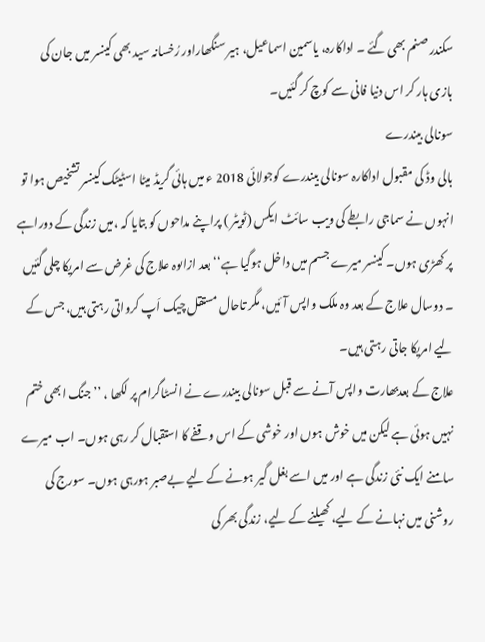سکندر صنم بھی گئے ۔ اداکارہ، یاسمین اسماعیل، ہیر سنگھاراور رُخسانہ سید بھی کینسر میں جان کی بازی ہار کر اس دنیا فانی سے کوچ کر گئیں۔
سونالی بیندرے
بالی وڈ کی مقبول اداکارہ سونالی بیندرے کوجولائی 2018 ء میں ہائی گریڈ میٹا اسٹیٹک کینسر تشخیص ہوا تو انہوں نے سماجی رابطے کی ویب سائٹ ایکس (ٹویٹر ) پراپنے مداحوں کو بتایا کہ ،میں زندگی کے دوراہے پر کھڑی ہوں۔ کینسر میرے جسم میں داخل ہوگیا ہے‘‘ بعد ازاںوہ علاج کی غرض سے امریکا چلی گئیں ۔ دوسال علاج کے بعد وہ ملک واپس آئیں، مگر تاحال مستقل چیک اَپ کرواتی رہتی ہیں، جس کے لیے امریکا جاتی رہتی ہیں۔
علاج کے بعدبھارت واپس آنے سے قبل سونالی بیندرے نے انسٹاگرام پر لکھا ، ’’جنگ ابھی ختم نہیں ہوئی ہے لیکن میں خوش ہوں اور خوشی کے اس وقفے کا استقبال کر رہی ہوں۔ اب میرے سامنے ایک نئی زندگی ہے اور میں اسے بغل گیر ہونے کے لیے بےصبر ہورہی ہوں۔ سورج کی روشنی میں نہانے کے لیے، کھیلنے کے لیے، زندگی بھر کی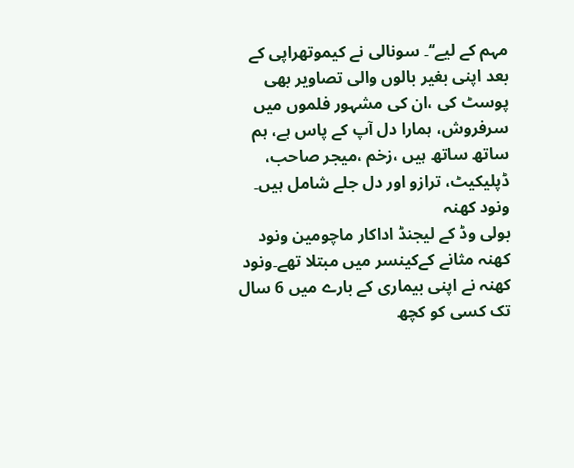مہم کے لیے‘‘۔ سونالی نے کیموتھراپی کے بعد اپنی بغیر بالوں والی تصاویر بھی پوسٹ کی ،ان کی مشہور فلموں میں سرفروش، ہمارا دل آپ کے پاس ہے، ہم ساتھ ساتھ ہیں ،زخم ،میجر صاحب، ڈپلیکیٹ، ترازو اور دل جلے شامل ہیں۔
ونود کھنہ
بولی وڈ کے لیجنڈ اداکار ماچومین ونود کھنہ مثانے کےکینسر میں مبتلا تھے۔ونود کھنہ نے اپنی بیماری کے بارے میں 6 سال تک کسی کو کچھ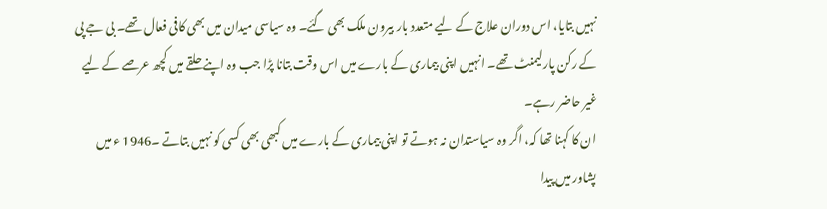نہیں بتایا، اس دوران علاج کے لیے متعدد بار بیرون ملک بھی گئے۔ وہ سیاسی میدان میں بھی کافی فعال تھے۔ بی جے پی کے رکن پارلیمنٹ تھے۔ انہیں اپنی بیماری کے بارے میں اس وقت بتانا پڑا جب وہ اپنے حلقے میں کچھ عرصے کے لیے غیر حاضر رہے۔
ان کا کہنا تھا کہ، اگر وہ سیاستدان نہ ہوتے تو اپنی بیماری کے بارے میں کبھی بھی کسی کو نہیں بتاتے ۔1946 ء میں پشاور میں پیدا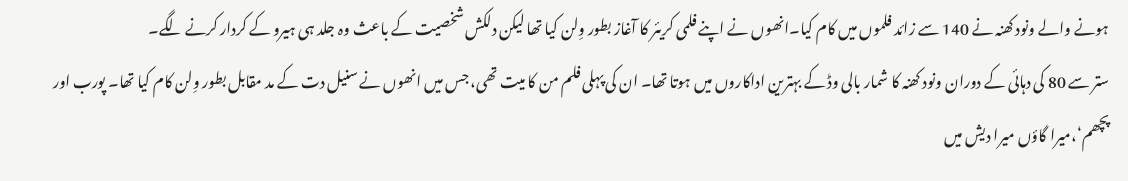ہونے والے ونود کھنہ نے 140 سے زائد فلموں میں کام کیا۔انھوں نے اپنے فلمی کریئر کا آغاز بطور وِلن کیا تھا لیکن دلکش شخصیت کے باعث وہ جلد ہی ہیرو کے کردار کرنے لگے۔
ستر سے 80 کی دہائی کے دوران ونود کھنہ کا شمار بالی وڈ کے بہترین اداکاروں میں ہوتا تھا۔ ان کی پہلی فلم من کا میت تھی، جس میں انھوں نے سنیل دت کے مد مقابل بطور وِلن کام کیا تھا۔ پورب اور پچھم‘،میرا گاؤں میرا دیش میں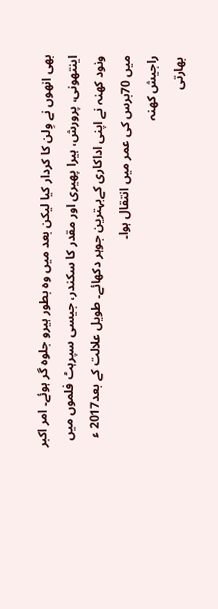بھی انھوں نے وِلن کا کردار کیا لیکن بعد میں وہ بطور ہیرو جلوہ گر ہوئے۔ امر اکبر اینتھونی، پرورش، ہیرا پھیری اور مقدر کا سکندر، جیسی سپرہٹ فلموں میں ونود کھنہ نے اپنی اداکاری کےبہترین جوہر دکھائے۔ طویل علالت کے بعد2017 ء میں 70برس کی عمر میں انتقال ہوا۔
راجیش کھنہ
بھارتی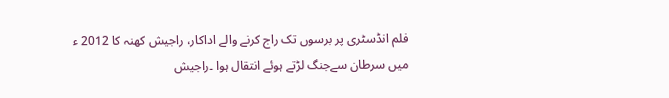فلم انڈسٹری پر برسوں تک راج کرنے والے اداکار، راجیش کھنہ کا 2012 ء میں سرطان سےجنگ لڑتے ہوئے انتقال ہوا ۔راجیش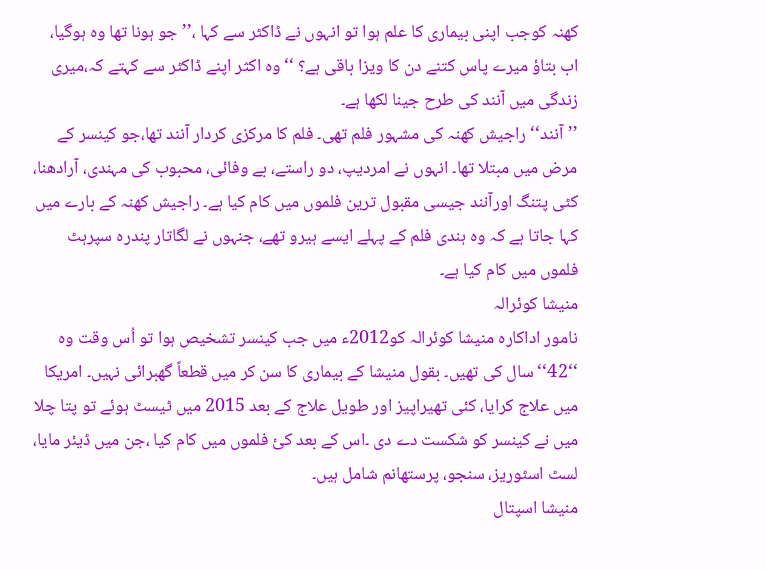کھنہ کوجب اپنی بیماری کا علم ہوا تو انہوں نے ڈاکٹر سے کہا ،’’ جو ہونا تھا وہ ہوگیا، اب بتاؤ میرے پاس کتنے دن کا ویزا باقی ہے؟ ‘‘وہ اکثر اپنے ڈاکٹر سے کہتے کہ،میری زندگی میں آنند کی طرح جینا لکھا ہے۔
’’آنند‘‘ راجیش کھنہ کی مشہور فلم تھی۔ فلم کا مرکزی کردار آنند تھا،جو کینسر کے مرض میں مبتلا تھا۔ انہوں نے امردیپ، دو راستے، بے وفائی، محبوب کی مہندی، آرادھنا، کٹی پتنگ اورآنند جیسی مقبول ترین فلموں میں کام کیا ہے۔ راجیش کھنہ کے بارے میں کہا جاتا ہے کہ وہ ہندی فلم کے پہلے ایسے ہیرو تھے، جنہوں نے لگاتار پندرہ سپرہٹ فلموں میں کام کیا ہے۔
منیشا کوئرالہ
نامور اداکارہ منیشا کوئرالہ کو2012ء میں جب کینسر تشخیص ہوا تو اُس وقت وہ ‘‘42‘‘ سال کی تھیں۔ بقول منیشا کے بیماری کا سن کر میں قطعاً گھبرائی نہیں۔ امریکا میں علاج کرایا، کئی تھیراپیز اور طویل علاج کے بعد 2015 میں ٹیسٹ ہوئے تو پتا چلا میں نے کینسر کو شکست دے دی ۔اس کے بعد کئ فلموں میں کام کیا ،جن میں ڈیئر مایا، لسٹ اسٹوریز، سنجو، پرستھانم شامل ہیں۔
منیشا اسپتال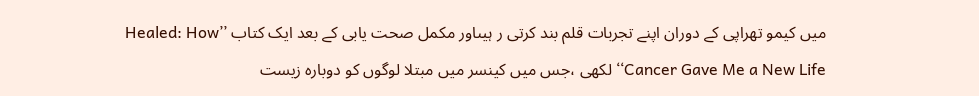میں کیمو تھراپی کے دوران اپنے تجربات قلم بند کرتی ر ہیںاور مکمل صحت یابی کے بعد ایک کتاب ’’Healed: How Cancer Gave Me a New Life‘‘ لکھی ،جس میں کینسر میں مبتلا لوگوں کو دوبارہ زیست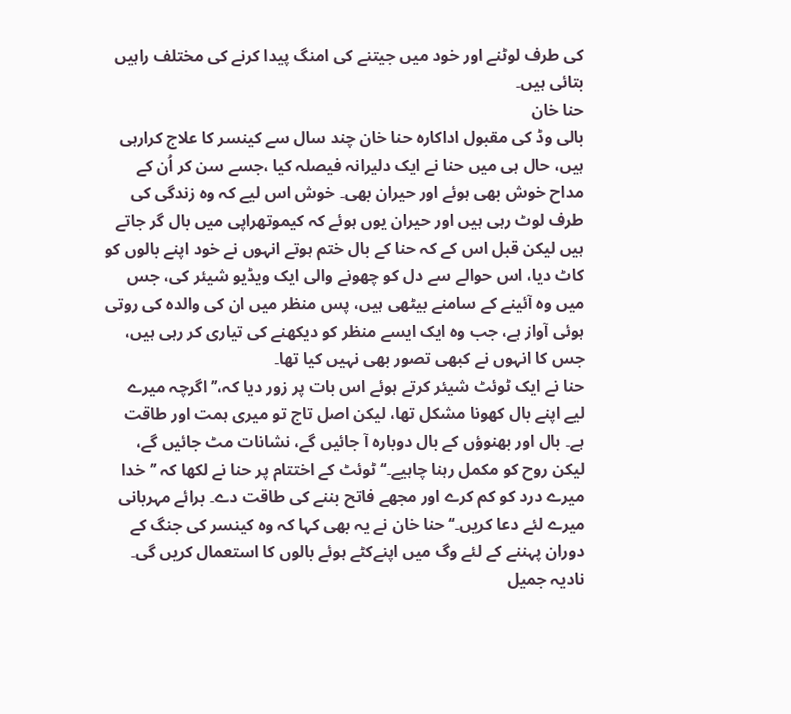کی طرف لوٹنے اور خود میں جیتنے کی امنگ پیدا کرنے کی مختلف راہیں بتائی ہیں۔
حنا خان
بالی وڈ کی مقبول اداکارہ حنا خان چند سال سے کینسر کا علاج کرارہی ہیں، حال ہی میں حنا نے ایک دلیرانہ فیصلہ کیا ،جسے سن کر اُن کے مداح خوش بھی ہوئے اور حیران بھی۔ خوش اس لیے کہ وہ زندگی کی طرف لوٹ رہی ہیں اور حیران یوں ہوئے کہ کیموتھراپی میں بال گر جاتے ہیں لیکن قبل اس کے کہ حنا کے بال ختم ہوتے انہوں نے خود اپنے بالوں کو کاٹ دیا، اس حوالے سے دل کو چھونے والی ایک ویڈیو شیئر کی، جس میں وہ آئینے کے سامنے بیٹھی ہیں، پس منظر میں ان کی والدہ کی روتی ہوئی آواز ہے، جب وہ ایک ایسے منظر کو دیکھنے کی تیاری کر رہی ہیں، جس کا انہوں نے کبھی تصور بھی نہیں کیا تھا۔
حنا نے ایک ٹوئٹ شیئر کرتے ہوئے اس بات پر زور دیا کہ،’’ اگرچہ میرے لیے اپنے بال کھونا مشکل تھا، لیکن اصل تاج تو میری ہمت اور طاقت ہے۔ بال اور بھنوؤں کے بال دوبارہ آ جائیں گے، نشانات مٹ جائیں گے، لیکن روح کو مکمل رہنا چاہیے۔‘‘ ٹوئٹ کے اختتام پر حنا نے لکھا کہ ’’خدا میرے درد کو کم کرے اور مجھے فاتح بننے کی طاقت دے۔ برائے مہربانی میرے لئے دعا کریں۔‘‘حنا خان نے یہ بھی کہا کہ وہ کینسر کی جنگ کے دوران پہننے کے لئے وگ میں اپنےکٹے ہوئے بالوں کا استعمال کریں گی۔
نادیہ جمیل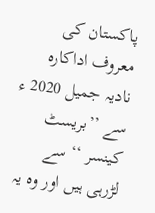پاکستان کی معروف اداکارہ نادیہ جمیل 2020 ء سے ’’بریسٹ کینسر ‘‘ سے لڑرہی ہیں اور وہ یہ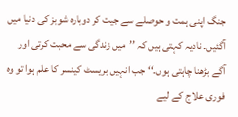جنگ اپنی ہمت و حوصلے سے جیت کر دوبارہ شوبز کی دنیا میں آگئیں۔ نادیہ کہتی ہیں کہ ’’میں زندگی سے محبت کرتی اور آگے بڑھنا چاہتی ہوں۔‘‘ جب انہیں بریسٹ کینسر کا علم ہوا تو وہ فوری علاج کے لیے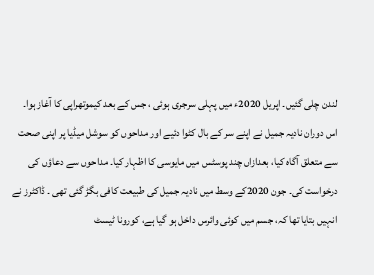لندن چلی گئیں۔ اپریل 2020ء میں پہلی سرجری ہوئی ، جس کے بعد کیموتھراپی کا آغاز ہوا۔
اس دوران نادیہ جمیل نے اپنے سر کے بال کٹوا دئیے اور مداحوں کو سوشل میڈیا پر اپنی صحت سے متعلق آگاہ کیا، بعدازاں چند پوسٹس میں مایوسی کا اظہار کیا۔ مداحوں سے دعاؤں کی درخواست کی۔ جون 2020کے وسط میں نادیہ جمیل کی طبیعت کافی بگڑ گئی تھی ۔ ڈاکٹرز نے انہیں بتایا تھا کہ، جسم میں کوئی وائرس داخل ہو گیا ہے، کورونا ٹیسٹ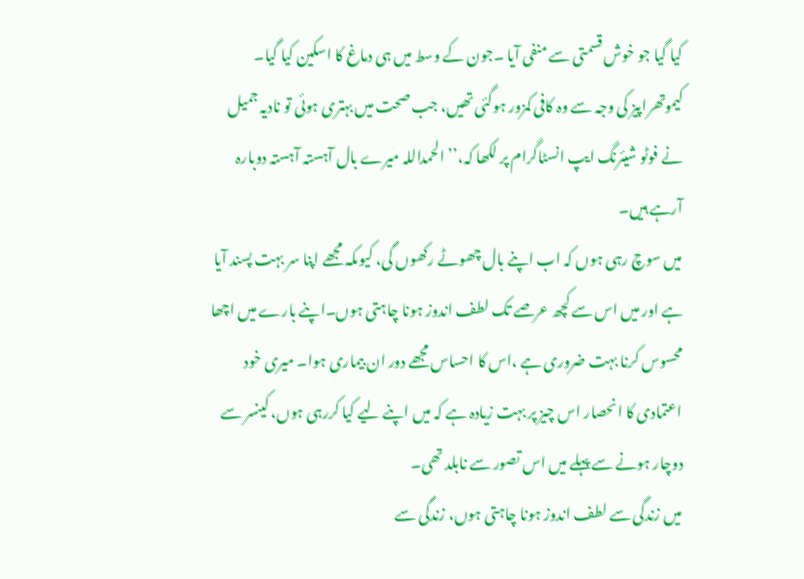کیا گیا جو خوش قسمتی سے منفی آیا ۔جون کے وسط میں ہی دماغ کا اسکین کیا گیا۔ کیموتھراپیز کی وجہ سے وہ کافی کمزور ہوگئی تھیں، جب صحت میں بہتری ہوئی تو نادیہ جمیل نے فوٹو شیئرنگ ایپ انسٹاگرام پر لکھا کہ،’’ الحمداللہ میرے بال آہستہ آہستہ دوبارہ آرہے ہیں۔
میں سوچ رہی ہوں کہ اب اپنے بال چھوٹے رکھوں گی، کیوںکہ مجھے اپنا سر بہت پسند آیا ہے اور میں اس سے کچھ عرصے تک لطف اندوز ہونا چاہتی ہوں۔اپنے بارے میں اچھا محسوس کرنا بہت ضروری ہے ،اس کا احساس مجھے دور ان بیماری ہوا۔ میری خود اعتمادی کا انحصار اس چیز پر بہت زیادہ ہے کہ میں اپنے لیے کیا کررہی ہوں، کینسر سے دوچار ہونے سے پہلے میں اس تصور سے نابلد تھی۔
میں زندگی سے لطف اندوز ہونا چاہتی ہوں، زندگی سے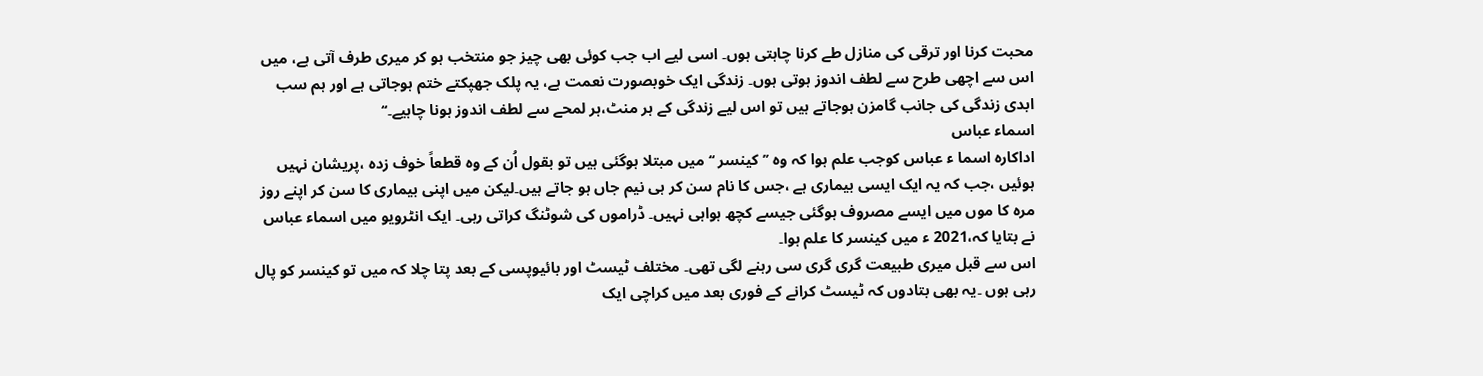محبت کرنا اور ترقی کی منازل طے کرنا چاہتی ہوں۔ اسی لیے اب جب کوئی بھی چیز جو منتخب ہو کر میری طرف آتی ہے، میں اس سے اچھی طرح سے لطف اندوز ہوتی ہوں۔ زندگی ایک خوبصورت نعمت ہے، یہ پلک جھپکتے ختم ہوجاتی ہے اور ہم سب ابدی زندگی کی جانب گامزن ہوجاتے ہیں تو اس لیے زندگی کے ہر منٹ،ہر لمحے سے لطف اندوز ہونا چاہیے۔‘‘
اسماء عباس
اداکارہ اسما ء عباس کوجب علم ہوا کہ وہ ’’کینسر ‘‘ میں مبتلا ہوگئی ہیں تو بقول اُن کے وہ قطعاً خوف زدہ ،پریشان نہیں ہوئیں ،جب کہ یہ ایک ایسی بیماری ہے ،جس کا نام سن کر ہی نیم جاں ہو جاتے ہیں۔لیکن میں اپنی بیماری کا سن کر اپنے روز مرہ کا موں میں ایسے مصروف ہوگئی جیسے کچھ ہواہی نہیں۔ ڈراموں کی شوٹنگ کراتی رہی۔ ایک انٹرویو میں اسماء عباس نے بتایا کہ،2021 ء میں کینسر کا علم ہوا۔
اس سے قبل میری طبیعت گری گری سی رہنے لگی تھی۔ مختلف ٹیسٹ اور بائیوپسی کے بعد پتا چلا کہ میں تو کینسر کو پال رہی ہوں ۔یہ بھی بتادوں کہ ٹیسٹ کرانے کے فوری بعد میں کراچی ایک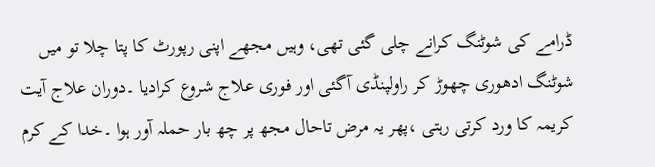ڈرامے کی شوٹنگ کرانے چلی گئی تھی، وہیں مجھے اپنی رپورٹ کا پتا چلا تو میں شوٹنگ ادھوری چھوڑ کر راولپنڈی آگئی اور فوری علاج شروع کرادیا ۔دوران علاج آیت کریمہ کا ورد کرتی رہتی ،پھر یہ مرض تاحال مجھ پر چھ بار حملہ آور ہوا ۔خدا کے کرم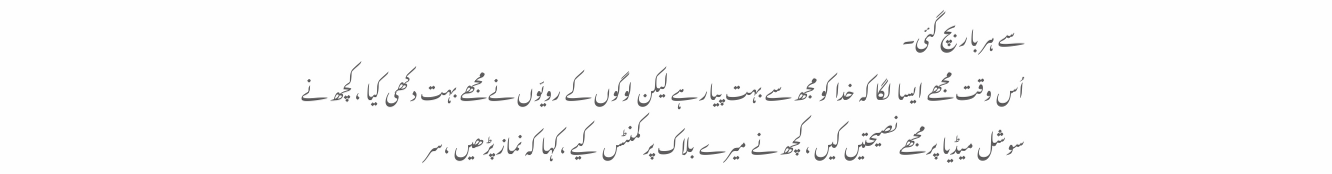سے ہر بار بچ گئی۔
اُس وقت مجھے ایسا لگا کہ خدا کو مجھ سے بہت پیار ہے لیکن لوگوں کے رویّوں نے مجھے بہت دکھی کیا ،کچھ نے سوشل میڈیا پر مجھے نصیحتیں کیں ،کچھ نے میرے بلاک پر کمنٹس کیے ،کہا کہ نماز پڑھیں ،سر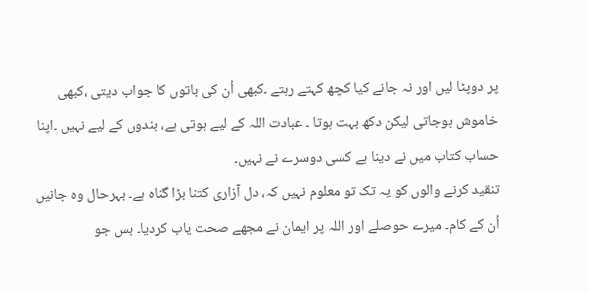پر دوپٹا لیں اور نہ جانے کیا کچھ کہتے رہتے ۔کبھی اُن کی باتوں کا جواب دیتی ،کبھی خاموش ہوجاتی لیکن دکھ بہت ہوتا ۔ عبادت اللہ کے لیے ہوتی ہے، بندوں کے لیے نہیں ۔اپنا حساب کتاب میں نے دینا ہے کسی دوسرے نے نہیں۔
تنقید کرنے والوں کو یہ تک تو معلوم نہیں کہ، دل آزاری کتنا بڑا گناہ ہے۔ بہرحال وہ جانیں اُن کے کام۔ میرے حوصلے اور اللہ پر ایمان نے مجھے صحت یاب کردیا۔ بس جو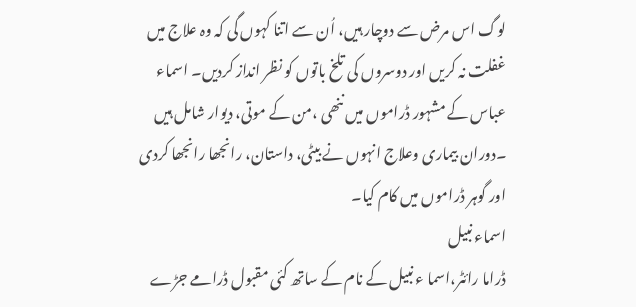لوگ اس مرض سے دوچار ہیں، اُن سے اتنا کہوں گی کہ وہ علاج میں غفلت نہ کریں اور دوسروں کی تلخ باتوں کو نظر انداز کردیں۔ اسماء عباس کے مشہور ڈراموں میں ننھی ،من کے موتی، دیوار شامل ہیں ۔دوران بیماری وعلاج انہوں نے بیٹی، داستان، رانجھا رانجھا کردی اور گوہر ڈراموں میں کام کیا۔
اسماء نبیل
ڈراما رائٹر،اسما ء نبیل کے نام کے ساتھ کئی مقبول ڈرامے جڑے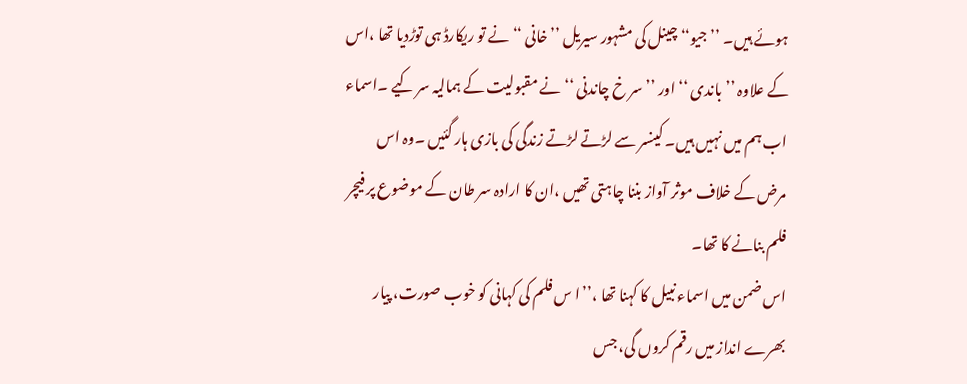ہوئے ہیں۔ ’’جیو‘‘ چینل کی مشہور سیریل ’’خانی ‘‘نے تو ریکارڈ ہی توڑدیا تھا ،اس کے علاوہ ’’باندی ‘‘ اور ’’سر خ چاندنی ‘‘ نے مقبولیت کے ہمالیہ سر کیے ۔اسماء اب ہم میں نہیں ہیں۔ کینسر سے لڑتے لڑتے زندگی کی بازی ہار گئیں ۔وہ اس مرض کے خلاف موثر آواز بننا چاہتی تھیں ،ان کا ارادہ سر طان کے موضوع پر فیچر فلم بنانے کا تھا۔
اس ضمن میں اسماء نبیل کا کہنا تھا ،’’ا س فلم کی کہانی کو خوب صورت، پیار بھرے انداز میں رقم کروں گی، جس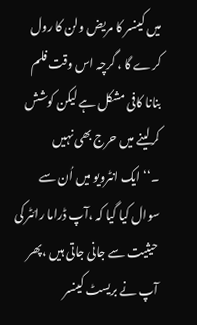میں کینسر کا مریض ولن کا رول کرے گا ، گرچہ اس وقت فلم بنانا کافی مشکل ہے لیکن کوشش کرلینے میں حرج بھی نہیں ۔‘‘ایک انٹرویو میں اُن سے سوال کیا گیا کہ ،آپ ڈراما رائٹر کی حیثیت سے جانی جاتی ہیں ،پھر آپ نے بریسٹ کینسر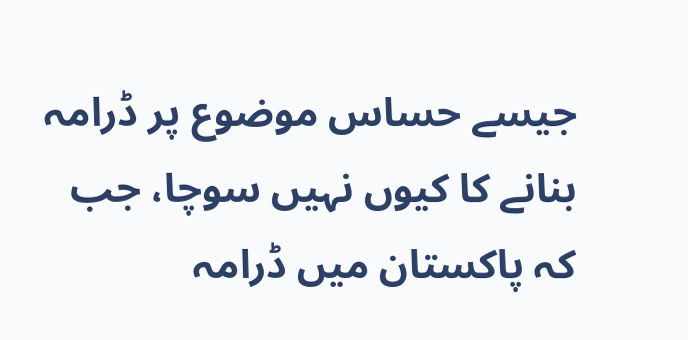جیسے حساس موضوع پر ڈرامہ بنانے کا کیوں نہیں سوچا، جب کہ پاکستان میں ڈرامہ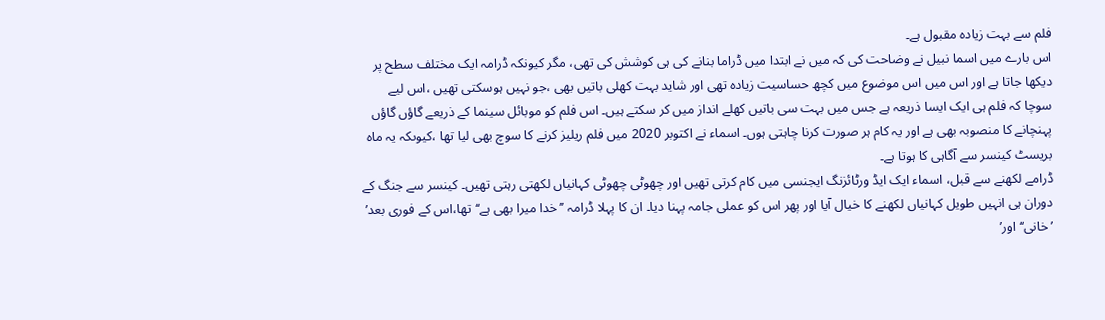فلم سے بہت زیادہ مقبول ہے۔
اس بارے میں اسما نبیل نے وضاحت کی کہ میں نے ابتدا میں ڈراما بنانے کی ہی کوشش کی تھی، مگر کیونکہ ڈرامہ ایک مختلف سطح پر دیکھا جاتا ہے اور اس میں اس موضوع میں کچھ حساسیت زیادہ تھی اور شاید بہت کھلی باتیں بھی ،جو نہیں ہوسکتی تھیں ،اس لیے سوچا کہ فلم ہی ایک ایسا ذریعہ ہے جس میں بہت سی باتیں کھلے انداز میں کر سکتے ہیں۔ اس فلم کو موبائل سینما کے ذریعے گاؤں گاؤں پہنچانے کا منصوبہ بھی ہے اور یہ کام ہر صورت کرنا چاہتی ہوں۔ اسماء نے اکتوبر 2020 میں فلم ریلیز کرنے کا سوچ بھی لیا تھا ،کیوںکہ یہ ماہ بریسٹ کینسر سے آگاہی کا ہوتا ہے۔
ڈرامے لکھنے سے قبل، اسماء ایک ایڈ ورٹائزنگ ایجنسی میں کام کرتی تھیں اور چھوٹی چھوٹی کہانیاں لکھتی رہتی تھیں۔ کینسر سے جنگ کے دوران ہی انہیں طویل کہانیاں لکھنے کا خیال آیا اور پھر اس کو عملی جامہ پہنا دیا۔ ان کا پہلا ڈرامہ ’’خدا میرا بھی ہے‘‘تھا،اس کے فوری بعد’ ’خانی‘‘اور’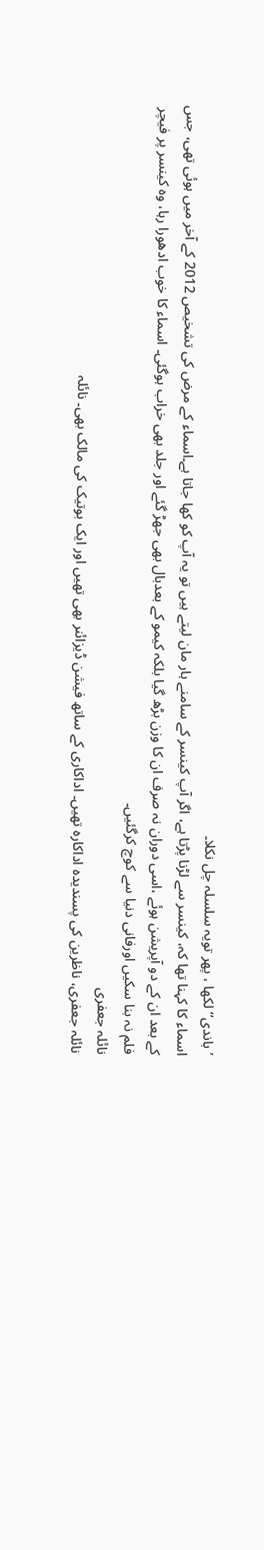’باندی‘‘ لکھا ، پھر تویہ سلسلہ چل نکلا۔
اسماء کا کہنا تھا کہ، کینسر سے لڑنا پڑتا ہے، اگر آپ کینسر کے سامنے ہار مان لیتے ہیں تو یہ آپ کو کھا جاتا ہے۔اسماء کے مرض کی تشخیص 2012 کے آخر میں ہوئی تھی، جس کے بعد ان کے دو آپریشن ہوئے ،اسی دوران نہ صرف ان کا وزن بڑھ گیا بلکہ کیمو کے بعدبال بھی جھڑ گئے اور جلد بھی خراب ہوگئی۔ اسماء کا خوب ادھورا رہا، وہ کینسر پر فیچر فلم نہ بنا سکیں اورفانی دنیا سے کوچ کرگئیں۔
نائلہ جعفری
نائلہ جعفری، ناظرین کی پسندیدہ اداکارہ تھیں۔ اداکاری کے ساتھ فیشن ڈیزائنر بھی تھیں اور ایک بوتیک کی مالک بھی۔ نائلہ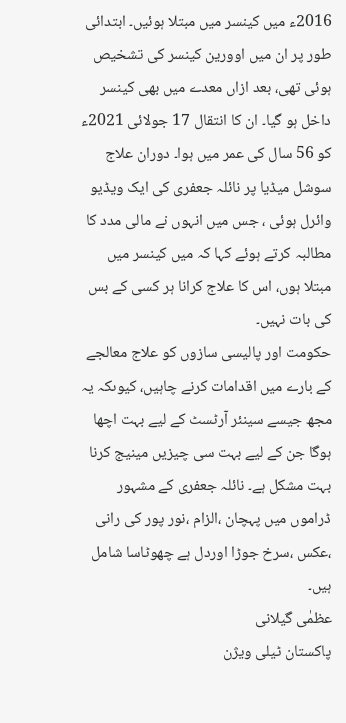2016ء میں کینسر میں مبتلا ہوئیں۔ ابتدائی طور پر ان میں اوورین کینسر کی تشخیص ہوئی تھی، بعد ازاں معدے میں بھی کینسر داخل ہو گیا۔ ان کا انتقال 17 جولائی 2021ء کو 56 سال کی عمر میں ہوا۔ دوران علاج سوشل میڈیا پر نائلہ جعفری کی ایک ویڈیو وائرل ہوئی ، جس میں انہوں نے مالی مدد کا مطالبہ کرتے ہوئے کہا کہ میں کینسر میں مبتلا ہوں، اس کا علاج کرانا ہر کسی کے بس کی بات نہیں۔
حکومت اور پالیسی سازوں کو علاج معالجے کے بارے میں اقدامات کرنے چاہیں، کیوںکہ یہ مجھ جیسے سینئر آرٹسٹ کے لیے بہت اچھا ہوگا جن کے لیے بہت سی چیزیں مینیج کرنا بہت مشکل ہے۔ نائلہ جعفری کے مشہور ڈراموں میں پہچان ،الزام ،نور پور کی رانی ،عکس ،سرخ جوڑا اوردل ہے چھوٹاسا شامل ہیں۔
عظمٰی گیلانی
پاکستان ٹیلی ویژن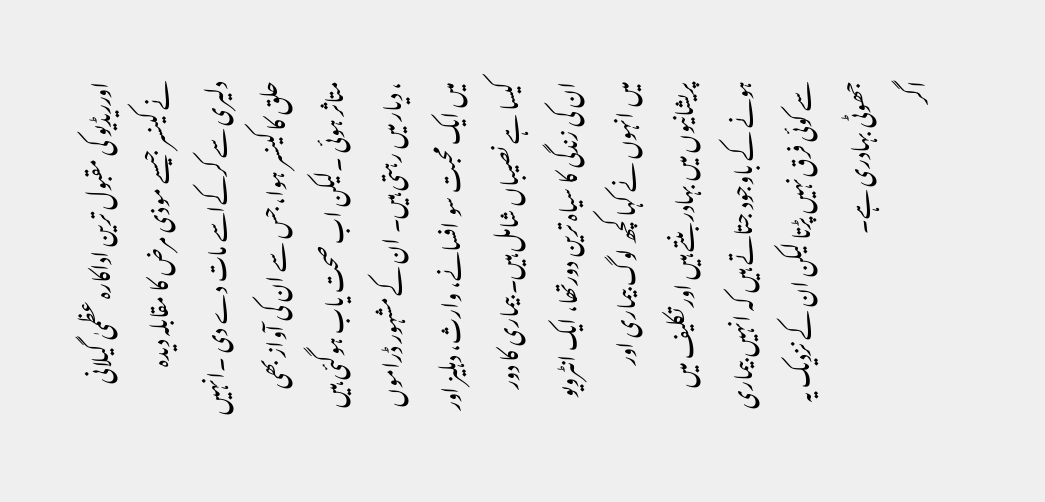اورریڈیو کی مقبول ترین اداکارہ عظمیٰ گیلانی نے کینسر جیسے موذی مرض کا مقابلہ دیدہ دلیری سے کرکےاسے مات دے دی ۔انہیں حلق کا کینسر ہوا، جس سے ان کی آواز بھی متاثر ہوئی ۔لیکن اب صحت یاب ہوگئی ہیں ، دیار میں رہتی ہیں۔ ان کے مشہور ڈراموں میں ایک محبت سو افسانے، وارث، دہلیز اور کیسا ہے نصیباں شامل ہیں۔ بیماری کا دور ان کی زندگی کا سیاہ ترین دورتھا، ایک انٹرویو میں انہوں نے کہا کچھ لوگ بیماری اور پریشانیوں میں بہادر بنتے ہیں اور تکلیف میں ہونے کے باوجود جتاتے ہیں کہ انہیں بیماری سے کوئی فرق نہیں پڑتا لیکن ان کے نزدیک یہ جھوٹی بہادری ہے۔
اگر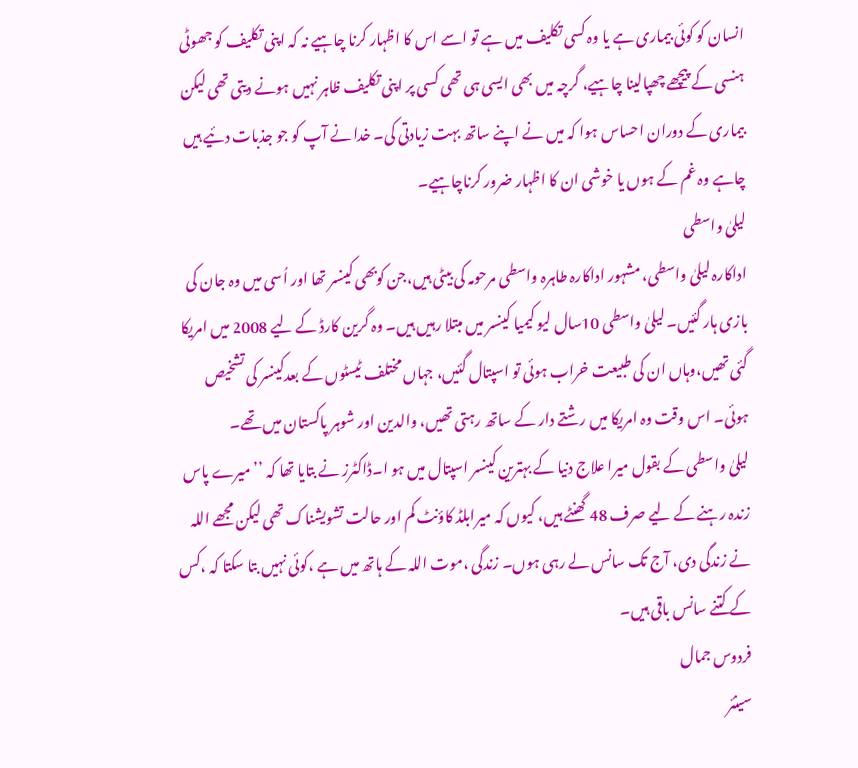انسان کو کوئی بیماری ہے یا وہ کسی تکلیف میں ہے تو اسے اس کا اظہار کرنا چاہیے نہ کہ اپنی تکلیف کو جھوٹی ہنسی کے پیچھے چھپالینا چاہیے، گرچہ میں بھی ایسی ہی تھی کسی پر اپنی تکلیف ظاہر نہیں ہونے دیتی تھی لیکن بیماری کے دوران احساس ہوا کہ میں نے اپنے ساتھ بہت زیادتی کی۔ خدا نے آپ کو جو جذبات دئیے ہیں چاہے وہ غم کے ہوں یا خوشی ان کا اظہار ضرور کرناچاہیے۔
لیلیٰ واسطی
اداکارہ لیلیٰ واسطی، مشہور اداکارہ طاہرہ واسطی مرحومہ کی بیٹی ہیں،جن کوبھی کینسر تھا اور اُسی میں وہ جان کی بازی ہار گئیں۔ لیلیٰ واسطی 10سال لیو کیمیا کینسر میں مبتلا رہیں ہیں۔ وہ گرین کارڈ کے لیے 2008 میں امریکا گئی تھیں،وہاں ان کی طبیعت خراب ہوئی تو اسپتال گئیں، جہاں مختلف ٹیسٹوں کے بعدکینسر کی تشخیص ہوئی۔ اس وقت وہ امریکا میں رشتے دار کے ساتھ رہتی تھیں، والدین اور شوہر پاکستان میں تھے۔
لیلیٰ واسطی کے بقول میرا علاج دنیا کے بہترین کینسر اسپتال میں ہو ا۔ڈاکٹرز نے بتایا تھا کہ ’’میرے پاس زندہ رہنے کے لیے صرف 48 گھنٹے ہیں، کیوں کہ میرابلڈ کاؤنٹ کم اور حالت تشویشناک تھی لیکن مجھے اللہ نے زندگی دی، آج تک سانس لے رہی ہوں۔ زندگی ،موت اللہ کے ہاتھ میں ہے ،کوئی نہیں بتا سکتا کہ ،کس کے کتنے سانس باقی ہیں۔
فردوس جمال
سینئر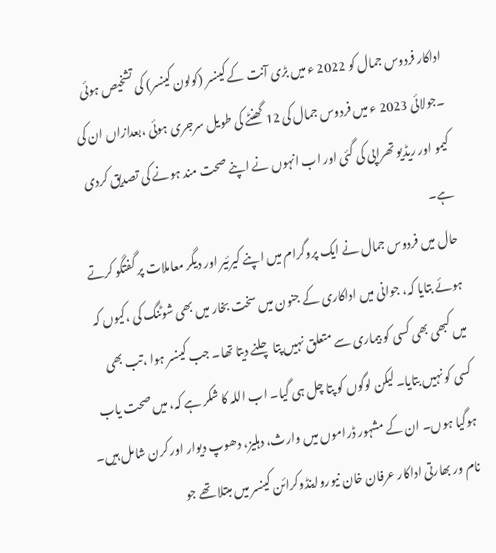اداکار فردوس جمال کو 2022 ء میں بڑی آنت کے کینسر (کولون کینسر) کی تشخیص ہوئی ۔جولائی 2023 ء میں فردوس جمال کی 12 گھنٹے کی طویل سرجری ہوئی ،بعدازاں ان کی کیمو اور ریڈیو تھراپی کی گئی اور اب انہوں نے اپنے صحت مند ہونے کی تصدیق کردی ہے۔
حال میں فردوس جمال نے ایک پروگرام میں اپنے کیرئیر اور دیگر معاملات پر گفتگو کرتے ہوئے بتایا کہ، جوانی میں اداکاری کے جنون میں سخت بخار میں بھی شوٹنگ کی ،کیوں کہ میں کبھی بھی کسی کو بیماری سے متعلق نہیں پتا چلنے دیتا تھا۔ جب کینسر ہوا ،تب بھی کسی کو نہیں بتایا۔ لیکن لوگوں کو پتا چل ہی گیا۔ اب اللہ کا شکر ہے کہ، میں صحت یاب ہوگیا ہوں۔ ان کے مشہور ڈراموں میں وارث، دہلیز، دھوپ دیوار اور کرن شامل ہیں۔
نام ور بھارتی اداکار عرفان خان نیورواینڈوکرائن کینسر میں مبتلا تھے جو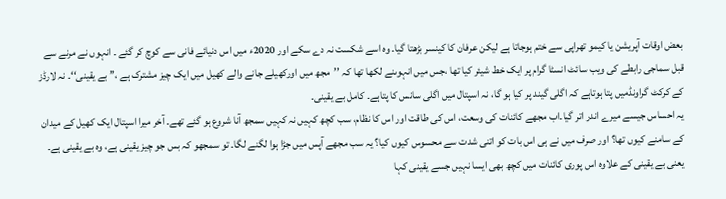بعض اوقات آپریشن یا کیمو تھراپی سے ختم ہوجاتا ہے لیکن عرفان کا کینسر بڑھتا گیا۔ وہ اسے شکست نہ دے سکے اور 2020ء میں اس دنیائے فانی سے کوچ کر گئے ۔ انہوں نے مرنے سے قبل سماجی رابطے کی ویب سائٹ انسٹا گرام پر ایک خط شیئر کیا تھا ،جس میں انہوںنے لکھا تھا کہ ’’مجھ میں اورکھیلے جانے والے کھیل میں ایک چیز مشترک ہے ،’’ بے یقینی‘‘۔ نہ لارڈز کے کرکٹ گراونڈمیں پتا ہوتاہے کہ اگلی گیند پر کیا ہو گا، نہ اسپتال میں اگلی سانس کا پتاہے۔ کامل بے یقینی۔
یہ احساس جیسے میرے اندر اتر گیا۔اب مجھے کائنات کی وسعت، اس کی طاقت اور اس کا نظام، سب کچھ کہیں نہ کہیں سمجھ آنا شروع ہو گئے تھے۔ آخر میرا اسپتال ایک کھیل کے میدان کے سامنے کیوں تھا؟ اور صرف میں نے ہی اس بات کو اتنی شدت سے محسوس کیوں کیا؟ یہ سب مجھے آپس میں جڑا ہوا لگنے لگا۔ تو سمجھو کہ بس جو چیز یقینی ہے، وہ بے یقینی ہے۔ یعنی بے یقینی کے علاوہ اس پوری کائنات میں کچھ بھی ایسا نہیں جسے یقینی کہا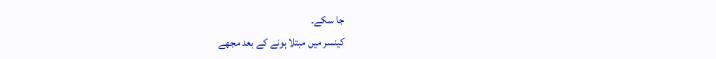جا سکے۔
کینسر میں مبتلا ہونے کے بعد مجھے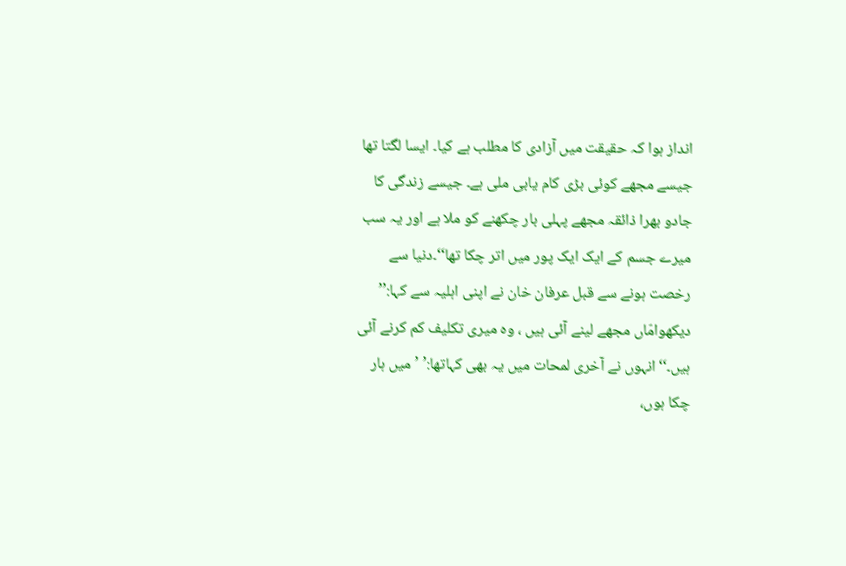انداز ہوا کہ حقیقت میں آزادی کا مطلب ہے کیا۔ ایسا لگتا تھا جیسے مجھے کوئی بڑی کام یابی ملی ہے۔ جیسے زندگی کا جادو بھرا ذائقہ مجھے پہلی بار چکھنے کو ملا ہے اور یہ سب میرے جسم کے ایک ایک پور میں اتر چکا تھا‘‘۔دنیا سے رخصت ہونے سے قبل عرفان خان نے اپنی اہلیہ سے کہا:’’ دیکھوامّاں مجھے لینے آئی ہیں ، وہ میری تکلیف کم کرنے آئی ہیں۔‘‘انہوں نے آخری لمحات میں یہ بھی کہاتھا:’ ’ میں ہار چکا ہوں،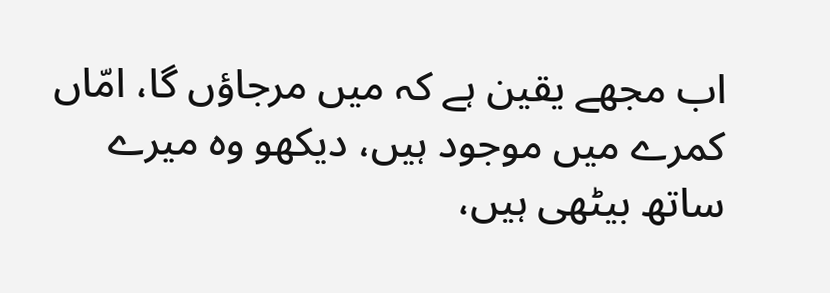اب مجھے یقین ہے کہ میں مرجاؤں گا، امّاں کمرے میں موجود ہیں، دیکھو وہ میرے ساتھ بیٹھی ہیں،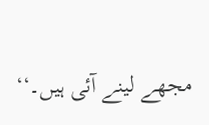مجھے لینے آئی ہیں۔‘‘